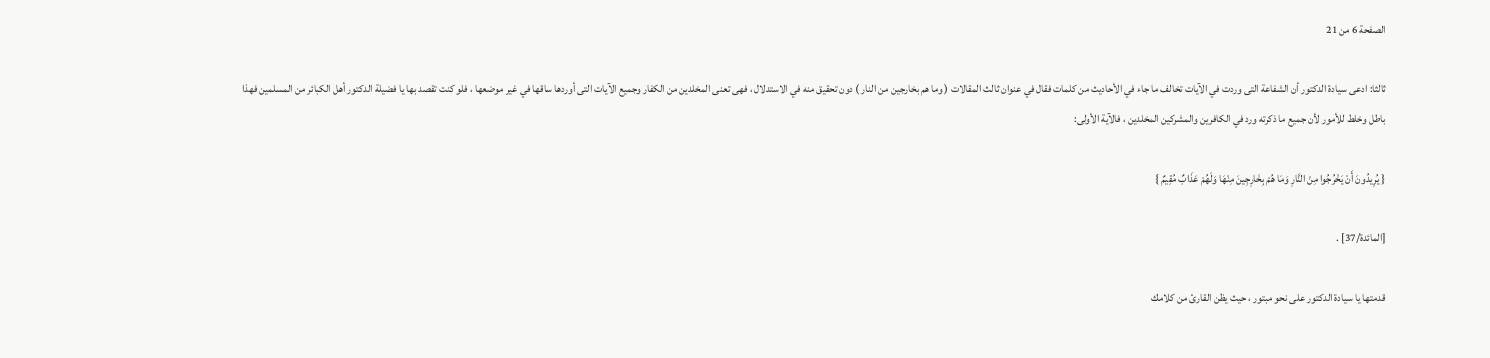الصفحة 6 من 21

ثالثا: ادعى سيادة الدكتور أن الشفاعة التى وردت في الآيات تخالف ما جاء في الأحاديث من كلمات فقال في عنوان ثالث المقالات ( وما هم بخارجين من النار ) دون تحقيق منه في الاستدلال ، فهى تعنى المخلدين من الكفار وجميع الآيات التى أوردها ساقها في غير موضعها ، فلو كنت تقصد بها يا فضيلة الدكتور أهل الكبائر من المسلمين فهذا باطل وخلط للأمور لأن جميع ما ذكرته ورد في الكافرين والمشركين المخلدين ، فالآية الأولى:

{ يُرِيدُونَ أَنْ يَخْرُجُوا مِنْ النَّارِ وَمَا هُمْ بِخَارِجِينَ مِنْهَا وَلَهُمْ عَذَابٌ مُقِيمٌ }

[المائدة/37] .

قدمتها يا سيادة الدكتور على نحو مبتور ، حيث يظن القارئ من كلامك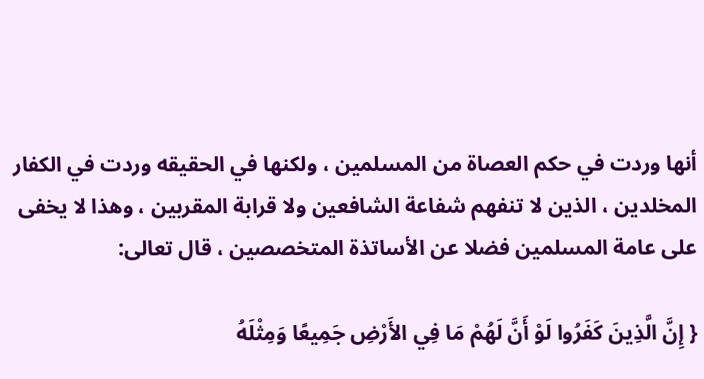أنها وردت في حكم العصاة من المسلمين ، ولكنها في الحقيقه وردت في الكفار المخلدين ، الذين لا تنفهم شفاعة الشافعين ولا قرابة المقربين ، وهذا لا يخفى على عامة المسلمين فضلا عن الأساتذة المتخصصين ، قال تعالى:

{ إِنَّ الَّذِينَ كَفَرُوا لَوْ أَنَّ لَهُمْ مَا فِي الأَرْضِ جَمِيعًا وَمِثْلَهُ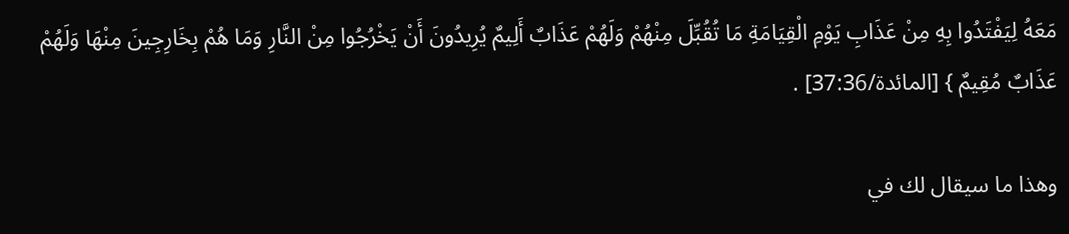مَعَهُ لِيَفْتَدُوا بِهِ مِنْ عَذَابِ يَوْمِ الْقِيَامَةِ مَا تُقُبِّلَ مِنْهُمْ وَلَهُمْ عَذَابٌ أَلِيمٌ يُرِيدُونَ أَنْ يَخْرُجُوا مِنْ النَّارِ وَمَا هُمْ بِخَارِجِينَ مِنْهَا وَلَهُمْ عَذَابٌ مُقِيمٌ } [المائدة/37:36] .

وهذا ما سيقال لك في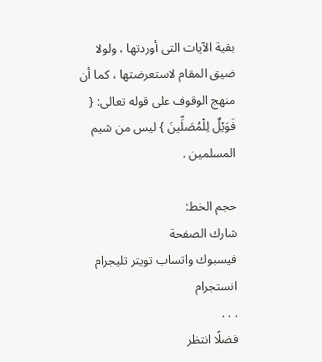بقية الآيات التى أوردتها ، ولولا ضيق المقام لاستعرضتها ، كما أن منهج الوقوف على قوله تعالى: { فَوَيْلٌ لِلْمُصَلِّينَ } ليس من شيم المسلمين .

حجم الخط:
شارك الصفحة
فيسبوك واتساب تويتر تليجرام انستجرام
. . .
فضلًا انتظر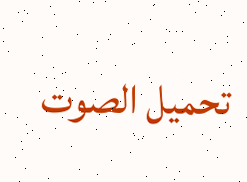تحميل الصوت